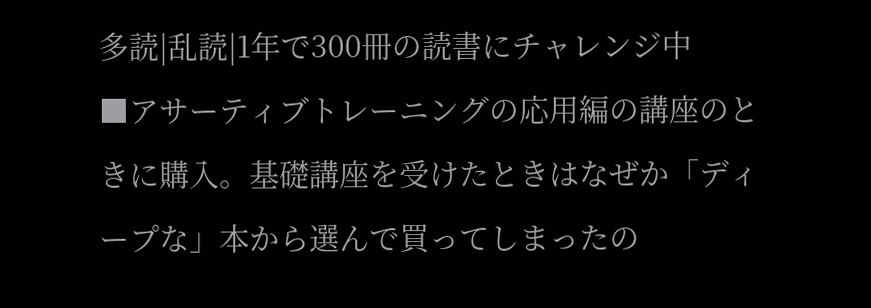多読|乱読|1年で300冊の読書にチャレンジ中
■アサーティブトレーニングの応用編の講座のときに購入。基礎講座を受けたときはなぜか「ディープな」本から選んで買ってしまったの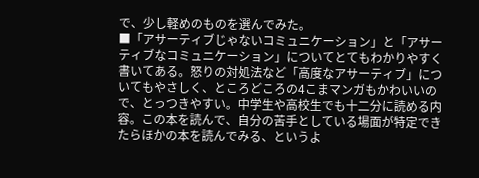で、少し軽めのものを選んでみた。
■「アサーティブじゃないコミュニケーション」と「アサーティブなコミュニケーション」についてとてもわかりやすく書いてある。怒りの対処法など「高度なアサーティブ」についてもやさしく、ところどころの4こまマンガもかわいいので、とっつきやすい。中学生や高校生でも十二分に読める内容。この本を読んで、自分の苦手としている場面が特定できたらほかの本を読んでみる、というよ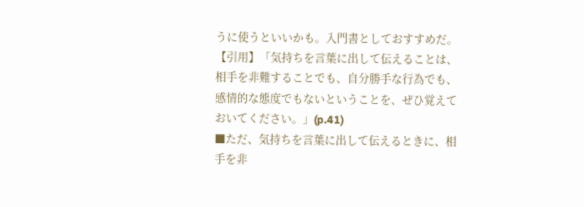うに使うといいかも。入門書としておすすめだ。
【引用】「気持ちを言葉に出して伝えることは、相手を非難することでも、自分勝手な行為でも、感情的な態度でもないということを、ぜひ覚えておいてください。」(p.41)
■ただ、気持ちを言葉に出して伝えるときに、相手を非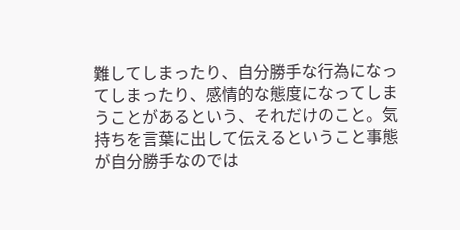難してしまったり、自分勝手な行為になってしまったり、感情的な態度になってしまうことがあるという、それだけのこと。気持ちを言葉に出して伝えるということ事態が自分勝手なのでは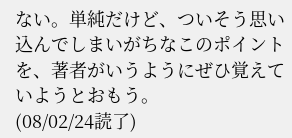ない。単純だけど、ついそう思い込んでしまいがちなこのポイントを、著者がいうようにぜひ覚えていようとおもう。
(08/02/24読了)